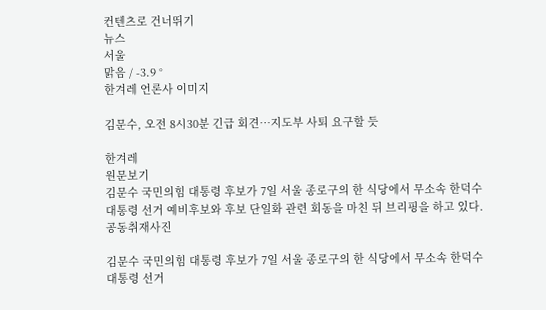컨텐츠로 건너뛰기
뉴스
서울
맑음 / -3.9 °
한겨레 언론사 이미지

김문수, 오전 8시30분 긴급 회견…지도부 사퇴 요구할 듯

한겨레
원문보기
김문수 국민의힘 대통령 후보가 7일 서울 종로구의 한 식당에서 무소속 한덕수 대통령 선거 예비후보와 후보 단일화 관련 회동을 마친 뒤 브리핑을 하고 있다. 공동취재사진

김문수 국민의힘 대통령 후보가 7일 서울 종로구의 한 식당에서 무소속 한덕수 대통령 선거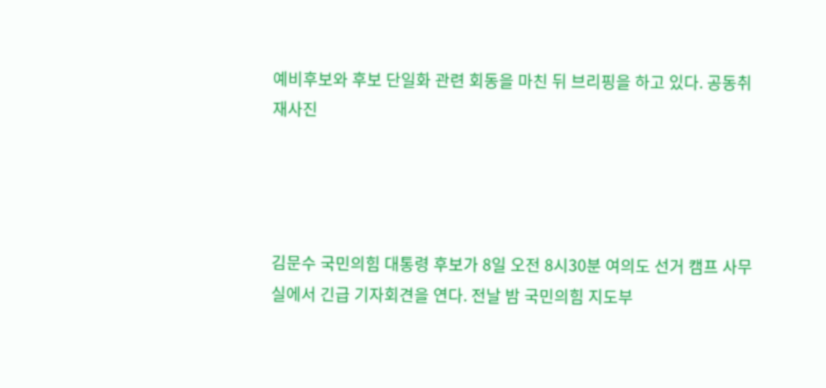예비후보와 후보 단일화 관련 회동을 마친 뒤 브리핑을 하고 있다. 공동취재사진




김문수 국민의힘 대통령 후보가 8일 오전 8시30분 여의도 선거 캠프 사무실에서 긴급 기자회견을 연다. 전날 밤 국민의힘 지도부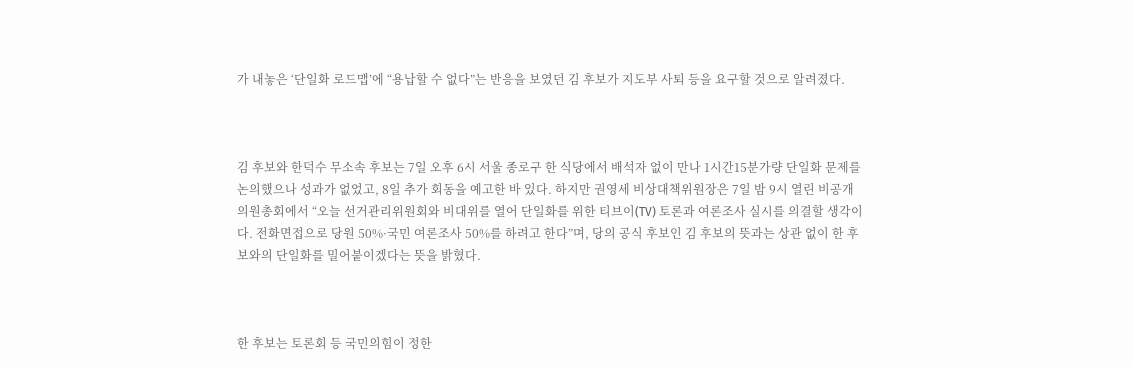가 내놓은 ‘단일화 로드맵’에 “용납할 수 없다”는 반응을 보였던 김 후보가 지도부 사퇴 등을 요구할 것으로 알려졌다.



김 후보와 한덕수 무소속 후보는 7일 오후 6시 서울 종로구 한 식당에서 배석자 없이 만나 1시간15분가량 단일화 문제를 논의했으나 성과가 없었고, 8일 추가 회동을 예고한 바 있다. 하지만 권영세 비상대책위원장은 7일 밤 9시 열린 비공개 의원총회에서 “오늘 선거관리위원회와 비대위를 열어 단일화를 위한 티브이(TV) 토론과 여론조사 실시를 의결할 생각이다. 전화면접으로 당원 50%·국민 여론조사 50%를 하려고 한다”며, 당의 공식 후보인 김 후보의 뜻과는 상관 없이 한 후보와의 단일화를 밀어붙이겠다는 뜻을 밝혔다.



한 후보는 토론회 등 국민의힘이 정한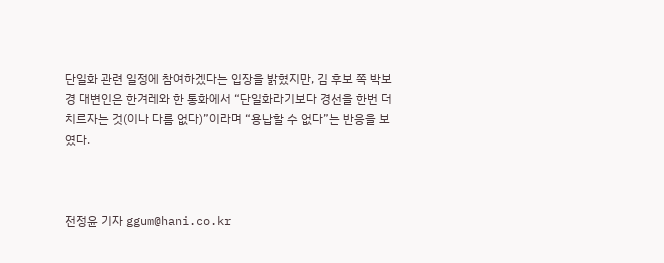단일화 관련 일정에 참여하겠다는 입장을 밝혔지만, 김 후보 쪽 박보경 대변인은 한겨레와 한 통화에서 “단일화라기보다 경선을 한번 더 치르자는 것(이나 다름 없다)”이라며 “용납할 수 없다”는 반응을 보였다.



전정윤 기자 ggum@hani.co.kr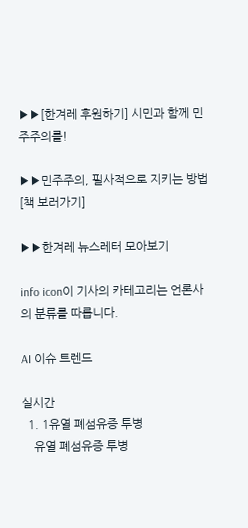▶▶[한겨레 후원하기] 시민과 함께 민주주의를!

▶▶민주주의, 필사적으로 지키는 방법 [책 보러가기]

▶▶한겨레 뉴스레터 모아보기

info icon이 기사의 카테고리는 언론사의 분류를 따릅니다.

AI 이슈 트렌드

실시간
  1. 1유열 폐섬유증 투병
    유열 폐섬유증 투병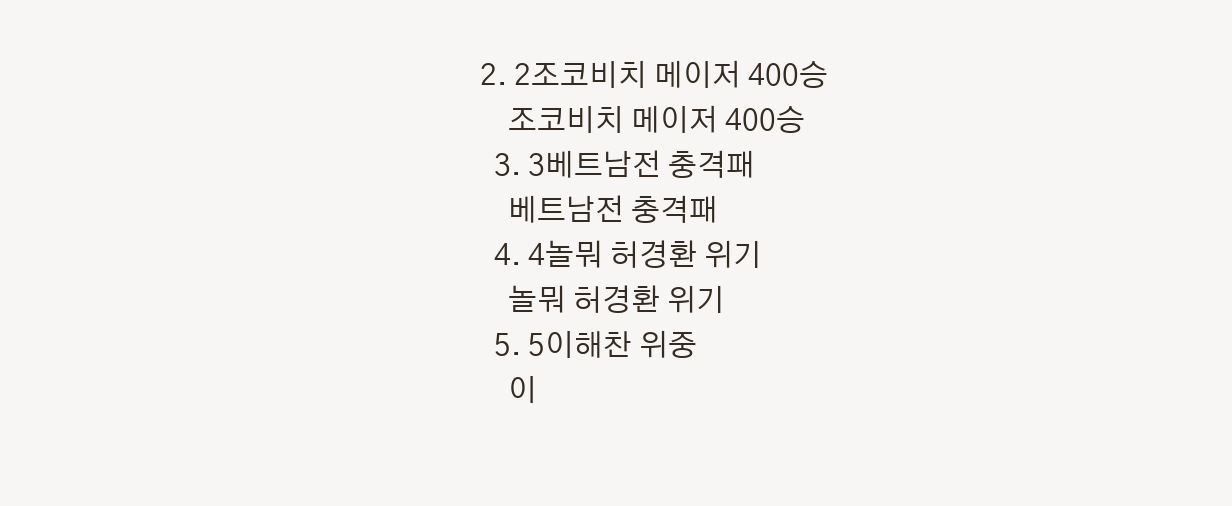2. 2조코비치 메이저 400승
    조코비치 메이저 400승
  3. 3베트남전 충격패
    베트남전 충격패
  4. 4놀뭐 허경환 위기
    놀뭐 허경환 위기
  5. 5이해찬 위중
    이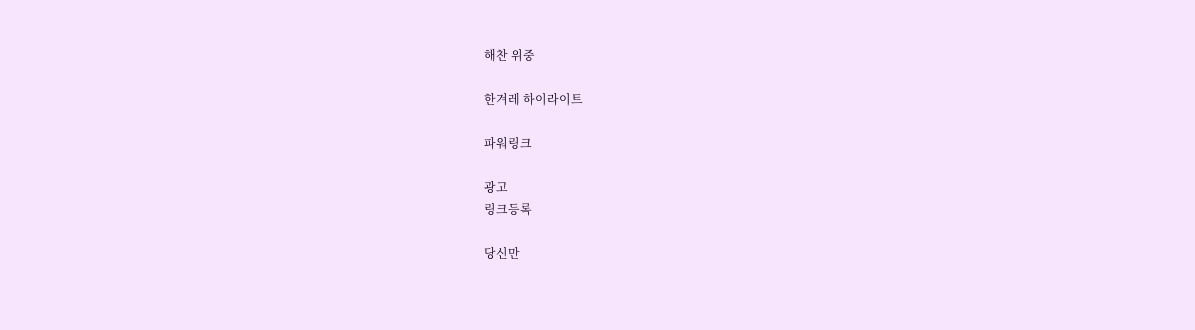해찬 위중

한겨레 하이라이트

파워링크

광고
링크등록

당신만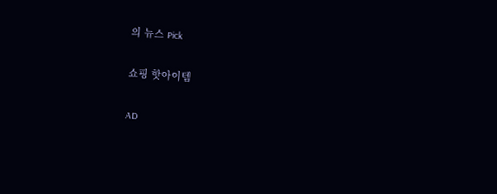의 뉴스 Pick

쇼핑 핫아이템

AD